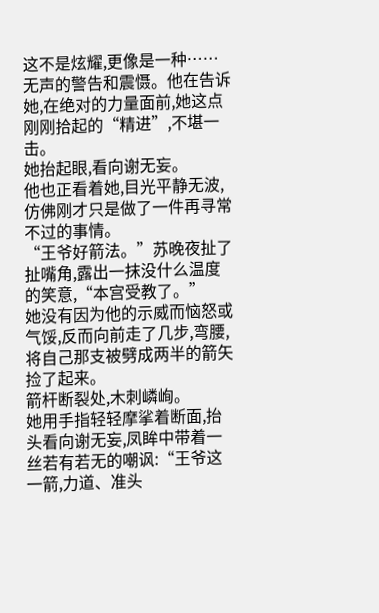这不是炫耀,更像是一种……无声的警告和震慑。他在告诉她,在绝对的力量面前,她这点刚刚拾起的“精进”,不堪一击。
她抬起眼,看向谢无妄。
他也正看着她,目光平静无波,仿佛刚才只是做了一件再寻常不过的事情。
“王爷好箭法。”苏晚夜扯了扯嘴角,露出一抹没什么温度的笑意,“本宫受教了。”
她没有因为他的示威而恼怒或气馁,反而向前走了几步,弯腰,将自己那支被劈成两半的箭矢捡了起来。
箭杆断裂处,木刺嶙峋。
她用手指轻轻摩挲着断面,抬头看向谢无妄,凤眸中带着一丝若有若无的嘲讽:“王爷这一箭,力道、准头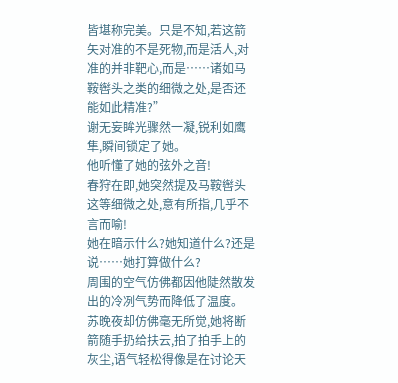皆堪称完美。只是不知,若这箭矢对准的不是死物,而是活人,对准的并非靶心,而是……诸如马鞍辔头之类的细微之处,是否还能如此精准?”
谢无妄眸光骤然一凝,锐利如鹰隼,瞬间锁定了她。
他听懂了她的弦外之音!
春狩在即,她突然提及马鞍辔头这等细微之处,意有所指,几乎不言而喻!
她在暗示什么?她知道什么?还是说……她打算做什么?
周围的空气仿佛都因他陡然散发出的冷冽气势而降低了温度。
苏晚夜却仿佛毫无所觉,她将断箭随手扔给扶云,拍了拍手上的灰尘,语气轻松得像是在讨论天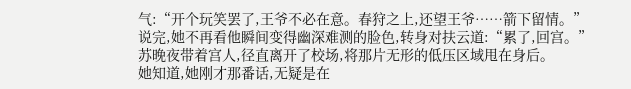气:“开个玩笑罢了,王爷不必在意。春狩之上,还望王爷……箭下留情。”
说完,她不再看他瞬间变得幽深难测的脸色,转身对扶云道:“累了,回宫。”
苏晚夜带着宫人,径直离开了校场,将那片无形的低压区域甩在身后。
她知道,她刚才那番话,无疑是在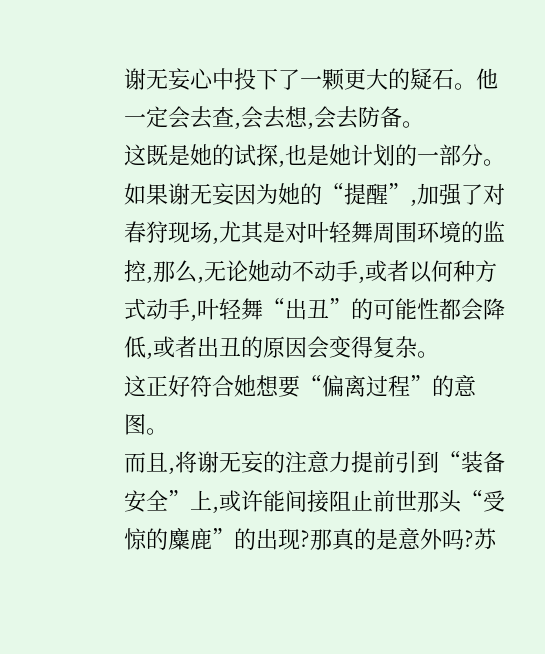谢无妄心中投下了一颗更大的疑石。他一定会去查,会去想,会去防备。
这既是她的试探,也是她计划的一部分。 如果谢无妄因为她的“提醒”,加强了对春狩现场,尤其是对叶轻舞周围环境的监控,那么,无论她动不动手,或者以何种方式动手,叶轻舞“出丑”的可能性都会降低,或者出丑的原因会变得复杂。
这正好符合她想要“偏离过程”的意图。
而且,将谢无妄的注意力提前引到“装备安全”上,或许能间接阻止前世那头“受惊的麋鹿”的出现?那真的是意外吗?苏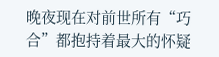晚夜现在对前世所有“巧合”都抱持着最大的怀疑